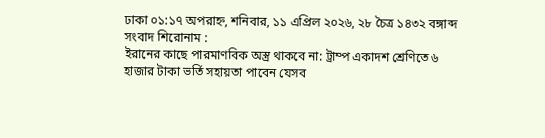ঢাকা ০১:১৭ অপরাহ্ন, শনিবার, ১১ এপ্রিল ২০২৬, ২৮ চৈত্র ১৪৩২ বঙ্গাব্দ
সংবাদ শিরোনাম :
ইরানের কাছে পারমাণবিক অস্ত্র থাকবে না: ট্রাম্প একাদশ শ্রেণিতে ৬ হাজার টাকা ভর্তি সহায়তা পাবেন যেসব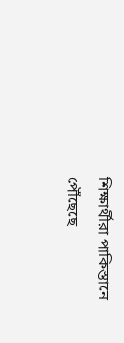শিক্ষার্থীরা পাকিস্তানে পৌঁছেছে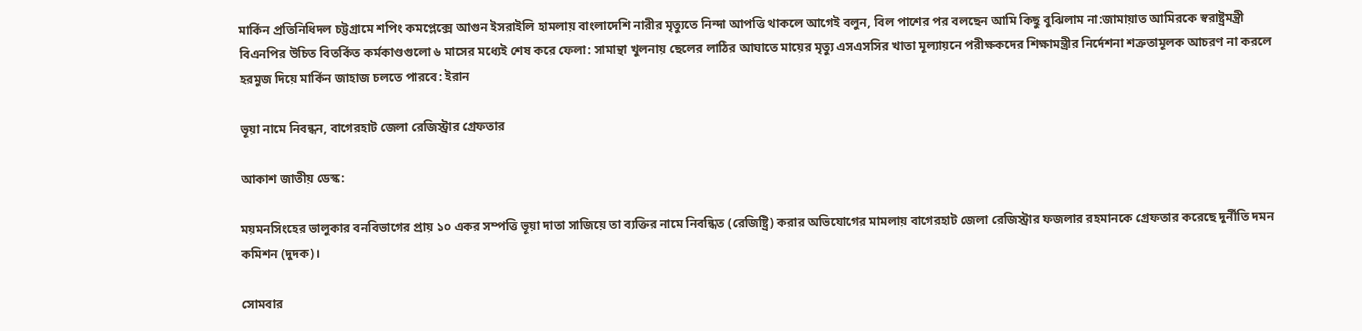মার্কিন প্রতিনিধিদল চট্টগ্রামে শপিং কমপ্লেক্সে আগুন ইসরাইলি হামলায় বাংলাদেশি নারীর মৃত্যুতে নিন্দা আপত্তি থাকলে আগেই বলুন, বিল পাশের পর বলছেন আমি কিছু বুঝিলাম না:জামায়াত আমিরকে স্বরাষ্ট্রমন্ত্রী বিএনপির উচিত বিতর্কিত কর্মকাণ্ডগুলো ৬ মাসের মধ্যেই শেষ করে ফেলা: সামান্থা খুলনায় ছেলের লাঠির আঘাতে মায়ের মৃত্যু এসএসসির খাতা মূল্যায়নে পরীক্ষকদের শিক্ষামন্ত্রীর নির্দেশনা শত্রুতামূলক আচরণ না করলে হরমুজ দিয়ে মার্কিন জাহাজ চলতে পারবে: ইরান

ভূয়া নামে নিবন্ধন, বাগেরহাট জেলা রেজিস্ট্রার গ্রেফতার

আকাশ জাতীয় ডেস্ক:

ময়মনসিংহের ভালুকার বনবিভাগের প্রায় ১০ একর সম্পত্তি ভূয়া দাতা সাজিয়ে তা ব্যক্তির নামে নিবন্ধিত (রেজিষ্ট্রি) করার অভিযোগের মামলায় বাগেরহাট জেলা রেজিস্ট্রার ফজলার রহমানকে গ্রেফতার করেছে দুর্নীতি দমন কমিশন (দুদক)।

সোমবার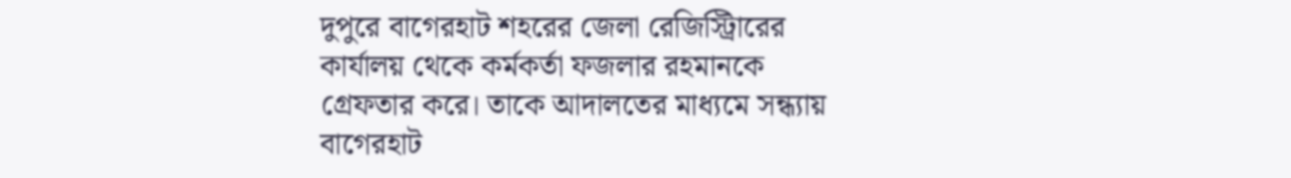দুপুরে বাগেরহাট শহরের জেলা রেজিস্ট্রিারের কার্যালয় থেকে কর্মকর্তা ফজলার রহমানকে গ্রেফতার করে। তাকে আদালতের মাধ্যমে সন্ধ্যায় বাগেরহাট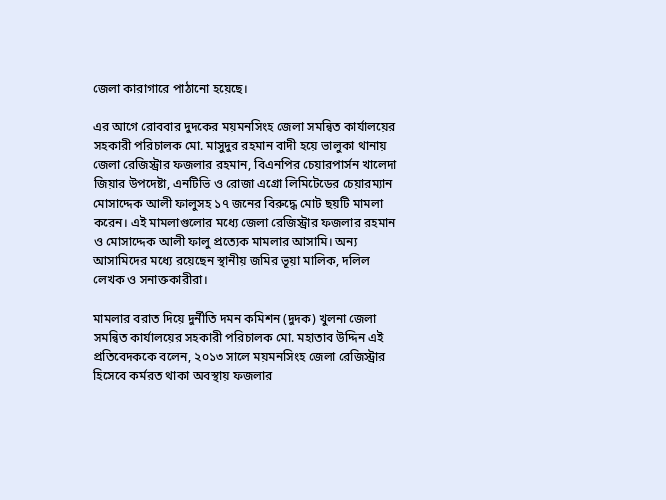জেলা কারাগারে পাঠানো হয়েছে।

এর আগে রোববার দুদকের ময়মনসিংহ জেলা সমন্বিত কার্যালয়ের সহকারী পরিচালক মো. মাসুদুর রহমান বাদী হয়ে ভালুকা থানায় জেলা রেজিস্ট্রার ফজলার রহমান, বিএনপির চেয়ারপার্সন খালেদা জিয়ার উপদেষ্টা, এনটিভি ও রোজা এগ্রো লিমিটেডের চেয়ারম্যান মোসাদ্দেক আলী ফালুসহ ১৭ জনের বিরুদ্ধে মোট ছয়টি মামলা করেন। এই মামলাগুলোর মধ্যে জেলা রেজিস্ট্রার ফজলার রহমান ও মোসাদ্দেক আলী ফালু প্রত্যেক মামলার আসামি। অন্য আসামিদের মধ্যে রয়েছেন স্থানীয় জমির ভূয়া মালিক, দলিল লেখক ও সনাক্তকারীরা।

মামলার বরাত দিয়ে দুর্নীতি দমন কমিশন (দুদক) খুলনা জেলা সমন্বিত কার্যালয়ের সহকারী পরিচালক মো. মহাতাব উদ্দিন এই প্রতিবেদককে বলেন, ২০১৩ সালে ময়মনসিংহ জেলা রেজিস্ট্রার হিসেবে কর্মরত থাকা অবস্থায় ফজলার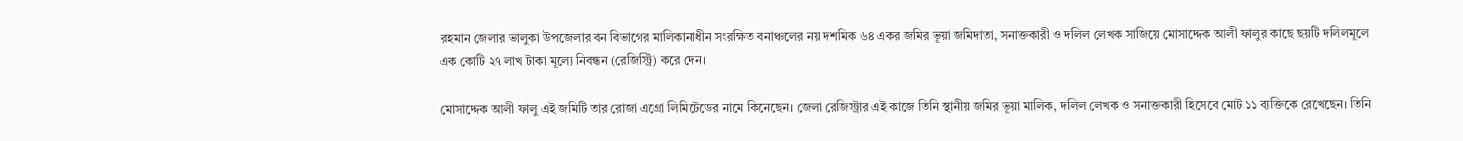রহমান জেলার ভালুকা উপজেলার বন বিভাগের মালিকানাধীন সংরক্ষিত বনাঞ্চলের নয় দশমিক ৬৪ একর জমির ভূয়া জমিদাতা, সনাক্তকারী ও দলিল লেখক সাজিয়ে মোসাদ্দেক আলী ফালুর কাছে ছয়টি দলিলমূলে এক কোটি ২৭ লাখ টাকা মূল্যে নিবন্ধন (রেজিস্ট্রি) করে দেন।

মোসাদ্দেক আলী ফালু এই জমিটি তার রোজা এগ্রো লিমিটেডের নামে কিনেছেন। জেলা রেজিস্ট্রার এই কাজে তিনি স্থানীয় জমির ভূয়া মালিক, দলিল লেখক ও সনাক্তকারী হিসেবে মোট ১১ ব্যক্তিকে রেখেছেন। তিনি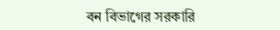বন বিভাগের সরকারি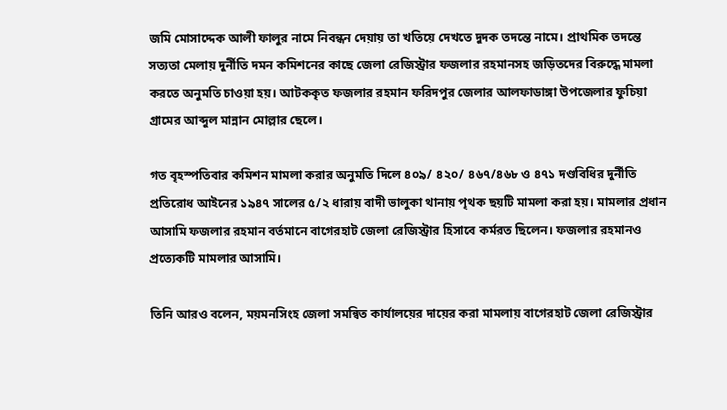জমি মোসাদ্দেক আলী ফালুর নামে নিবন্ধন দেয়ায় তা খতিয়ে দেখতে দুদক তদন্তে নামে। প্রাথমিক তদন্তে সত্যতা মেলায় দুর্নীতি দমন কমিশনের কাছে জেলা রেজিস্ট্রার ফজলার রহমানসহ জড়িতদের বিরুদ্ধে মামলা করতে অনুমতি চাওয়া হয়। আটককৃত ফজলার রহমান ফরিদপুর জেলার আলফাডাঙ্গা উপজেলার ফুচিয়া গ্রামের আব্দুল মান্নান মোল্লার ছেলে।

গত বৃহস্পতিবার কমিশন মামলা করার অনুমতি দিলে ৪০৯/ ৪২০/ ৪৬৭/৪৬৮ ও ৪৭১ দণ্ডবিধির দুর্নীতি প্রতিরোধ আইনের ১৯৪৭ সালের ৫/২ ধারায় বাদী ভালুকা থানায় পৃথক ছয়টি মামলা করা হয়। মামলার প্রধান আসামি ফজলার রহমান বর্তমানে বাগেরহাট জেলা রেজিস্ট্রার হিসাবে কর্মরত ছিলেন। ফজলার রহমানও প্রত্যেকটি মামলার আসামি।

তিনি আরও বলেন, ময়মনসিংহ জেলা সমন্বিত কার্যালয়ের দায়ের করা মামলায় বাগেরহাট জেলা রেজিস্ট্রার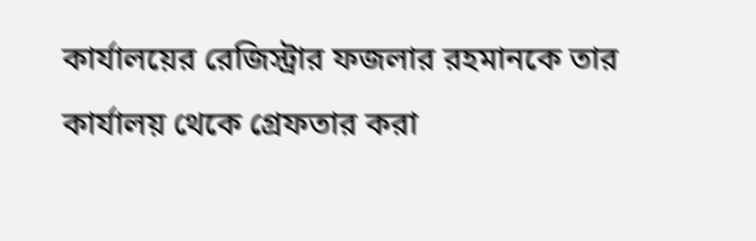কার্যালয়ের রেজিস্ট্রার ফজলার রহমানকে তার কার্যালয় থেকে গ্রেফতার করা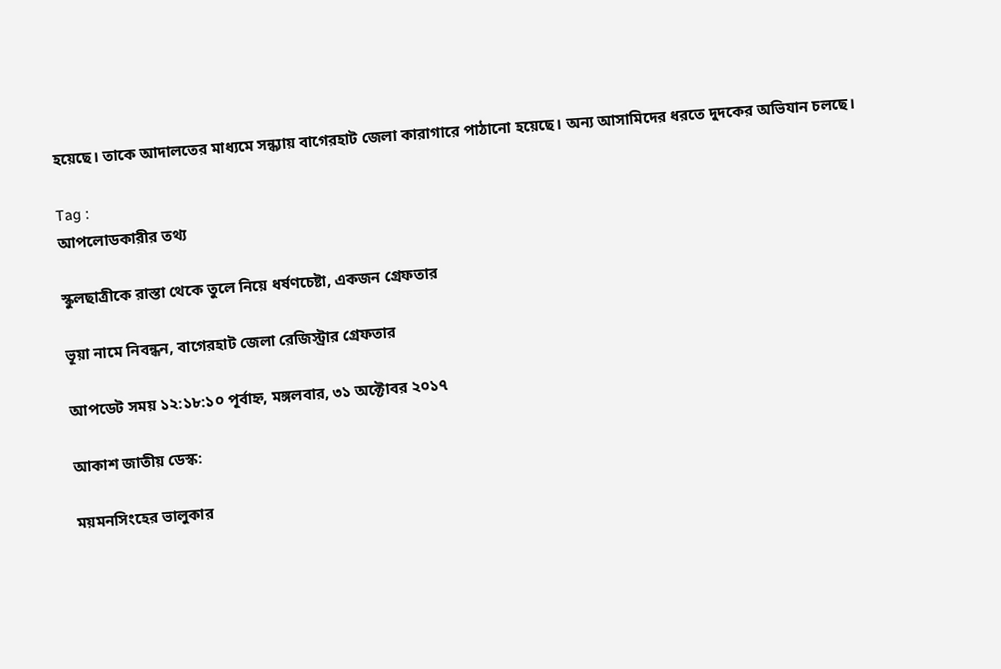হয়েছে। তাকে আদালতের মাধ্যমে সন্ধ্যায় বাগেরহাট জেলা কারাগারে পাঠানো হয়েছে। অন্য আসামিদের ধরতে দুদকের অভিযান চলছে।

Tag :
আপলোডকারীর তথ্য

স্কুলছাত্রীকে রাস্তা থেকে তুলে নিয়ে ধর্ষণচেষ্টা, একজন গ্রেফতার

ভূয়া নামে নিবন্ধন, বাগেরহাট জেলা রেজিস্ট্রার গ্রেফতার

আপডেট সময় ১২:১৮:১০ পূর্বাহ্ন, মঙ্গলবার, ৩১ অক্টোবর ২০১৭

আকাশ জাতীয় ডেস্ক:

ময়মনসিংহের ভালুকার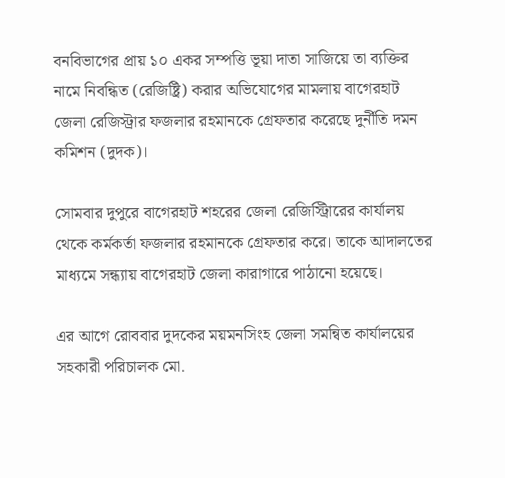বনবিভাগের প্রায় ১০ একর সম্পত্তি ভূয়া দাতা সাজিয়ে তা ব্যক্তির নামে নিবন্ধিত (রেজিষ্ট্রি) করার অভিযোগের মামলায় বাগেরহাট জেলা রেজিস্ট্রার ফজলার রহমানকে গ্রেফতার করেছে দুর্নীতি দমন কমিশন (দুদক)।

সোমবার দুপুরে বাগেরহাট শহরের জেলা রেজিস্ট্রিারের কার্যালয় থেকে কর্মকর্তা ফজলার রহমানকে গ্রেফতার করে। তাকে আদালতের মাধ্যমে সন্ধ্যায় বাগেরহাট জেলা কারাগারে পাঠানো হয়েছে।

এর আগে রোববার দুদকের ময়মনসিংহ জেলা সমন্বিত কার্যালয়ের সহকারী পরিচালক মো.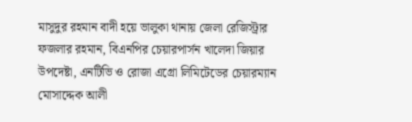মাসুদুর রহমান বাদী হয়ে ভালুকা থানায় জেলা রেজিস্ট্রার ফজলার রহমান, বিএনপির চেয়ারপার্সন খালেদা জিয়ার উপদেষ্টা, এনটিভি ও রোজা এগ্রো লিমিটেডের চেয়ারম্যান মোসাদ্দেক আলী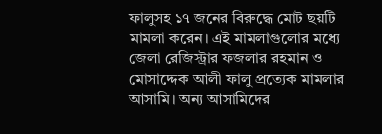ফালুসহ ১৭ জনের বিরুদ্ধে মোট ছয়টি মামলা করেন। এই মামলাগুলোর মধ্যে জেলা রেজিস্ট্রার ফজলার রহমান ও মোসাদ্দেক আলী ফালু প্রত্যেক মামলার আসামি। অন্য আসামিদের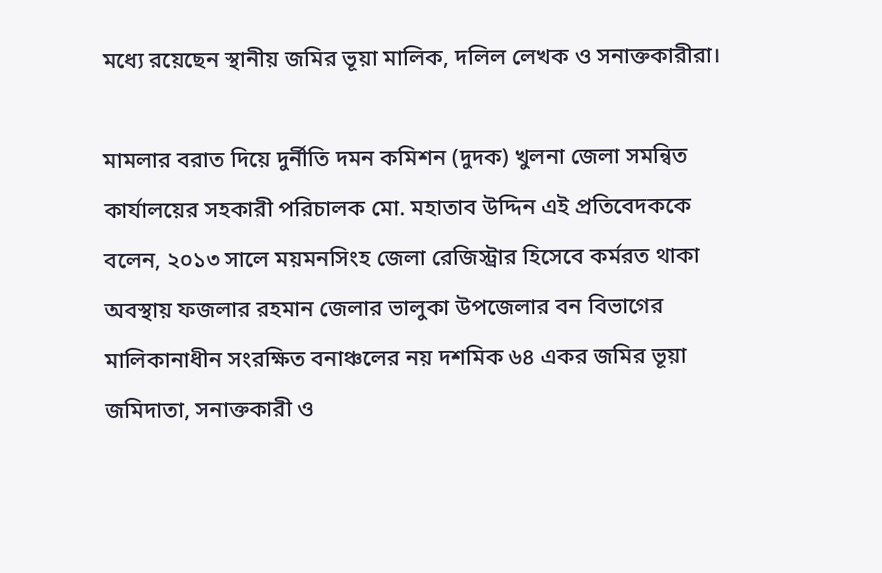মধ্যে রয়েছেন স্থানীয় জমির ভূয়া মালিক, দলিল লেখক ও সনাক্তকারীরা।

মামলার বরাত দিয়ে দুর্নীতি দমন কমিশন (দুদক) খুলনা জেলা সমন্বিত কার্যালয়ের সহকারী পরিচালক মো. মহাতাব উদ্দিন এই প্রতিবেদককে বলেন, ২০১৩ সালে ময়মনসিংহ জেলা রেজিস্ট্রার হিসেবে কর্মরত থাকা অবস্থায় ফজলার রহমান জেলার ভালুকা উপজেলার বন বিভাগের মালিকানাধীন সংরক্ষিত বনাঞ্চলের নয় দশমিক ৬৪ একর জমির ভূয়া জমিদাতা, সনাক্তকারী ও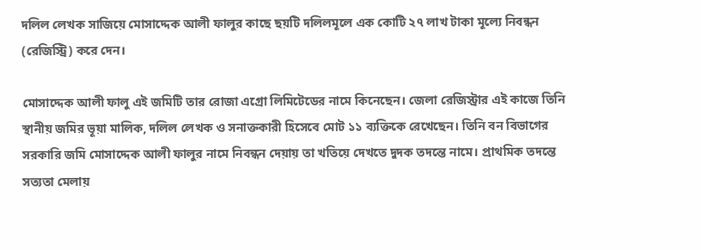দলিল লেখক সাজিয়ে মোসাদ্দেক আলী ফালুর কাছে ছয়টি দলিলমূলে এক কোটি ২৭ লাখ টাকা মূল্যে নিবন্ধন (রেজিস্ট্রি) করে দেন।

মোসাদ্দেক আলী ফালু এই জমিটি তার রোজা এগ্রো লিমিটেডের নামে কিনেছেন। জেলা রেজিস্ট্রার এই কাজে তিনি স্থানীয় জমির ভূয়া মালিক, দলিল লেখক ও সনাক্তকারী হিসেবে মোট ১১ ব্যক্তিকে রেখেছেন। তিনি বন বিভাগের সরকারি জমি মোসাদ্দেক আলী ফালুর নামে নিবন্ধন দেয়ায় তা খতিয়ে দেখতে দুদক তদন্তে নামে। প্রাথমিক তদন্তে সত্যতা মেলায়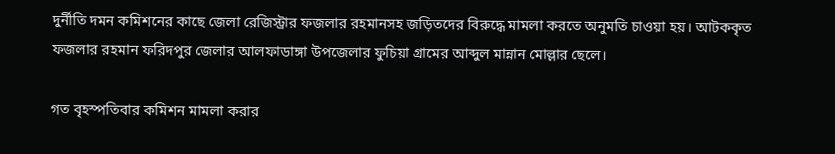দুর্নীতি দমন কমিশনের কাছে জেলা রেজিস্ট্রার ফজলার রহমানসহ জড়িতদের বিরুদ্ধে মামলা করতে অনুমতি চাওয়া হয়। আটককৃত ফজলার রহমান ফরিদপুর জেলার আলফাডাঙ্গা উপজেলার ফুচিয়া গ্রামের আব্দুল মান্নান মোল্লার ছেলে।

গত বৃহস্পতিবার কমিশন মামলা করার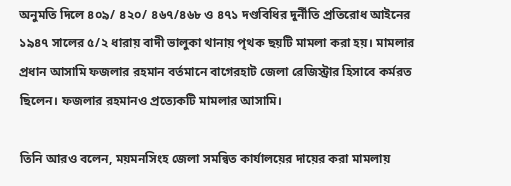অনুমতি দিলে ৪০৯/ ৪২০/ ৪৬৭/৪৬৮ ও ৪৭১ দণ্ডবিধির দুর্নীতি প্রতিরোধ আইনের ১৯৪৭ সালের ৫/২ ধারায় বাদী ভালুকা থানায় পৃথক ছয়টি মামলা করা হয়। মামলার প্রধান আসামি ফজলার রহমান বর্তমানে বাগেরহাট জেলা রেজিস্ট্রার হিসাবে কর্মরত ছিলেন। ফজলার রহমানও প্রত্যেকটি মামলার আসামি।

তিনি আরও বলেন, ময়মনসিংহ জেলা সমন্বিত কার্যালয়ের দায়ের করা মামলায়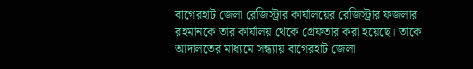বাগেরহাট জেলা রেজিস্ট্রার কার্যালয়ের রেজিস্ট্রার ফজলার রহমানকে তার কার্যালয় থেকে গ্রেফতার করা হয়েছে। তাকে আদালতের মাধ্যমে সন্ধ্যায় বাগেরহাট জেলা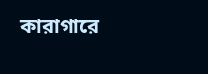কারাগারে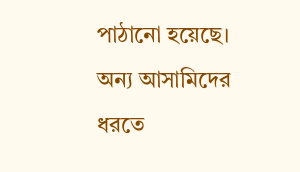পাঠানো হয়েছে। অন্য আসামিদের ধরতে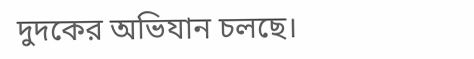দুদকের অভিযান চলছে।